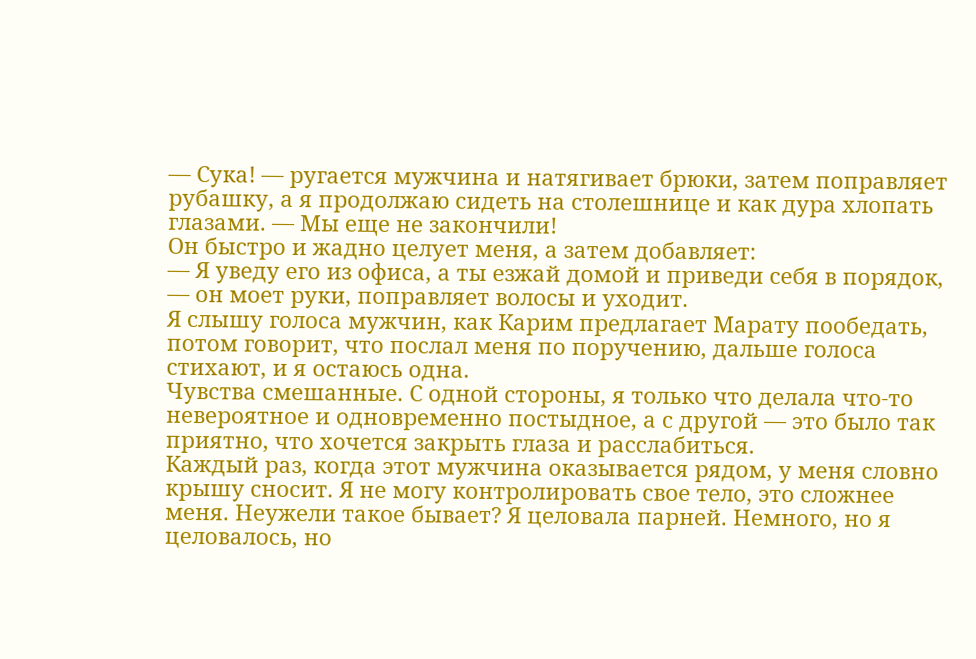— Сука! — ругается мужчина и натягивает брюки, затем поправляет рубашку, а я продолжаю сидеть на столешнице и как дура хлопать глазами. — Мы еще не закончили!
Он быстро и жадно целует меня, а затем добавляет:
— Я уведу его из офиса, а ты езжай домой и приведи себя в порядок, — он моет руки, поправляет волосы и уходит.
Я слышу голоса мужчин, как Карим предлагает Марату пообедать, потом говорит, что послал меня по поручению, дальше голоса стихают, и я остаюсь одна.
Чувства смешанные. С одной стороны, я только что делала что-то невероятное и одновременно постыдное, а с другой — это было так приятно, что хочется закрыть глаза и расслабиться.
Каждый раз, когда этот мужчина оказывается рядом, у меня словно крышу сносит. Я не могу контролировать свое тело, это сложнее меня. Неужели такое бывает? Я целовала парней. Немного, но я целовалось, но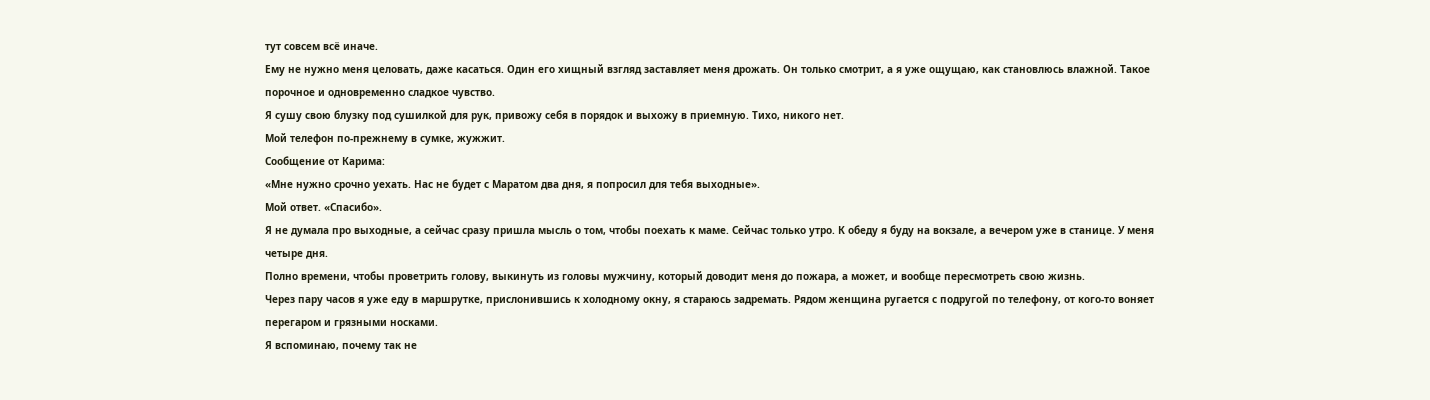тут совсем всё иначе.
Ему не нужно меня целовать, даже касаться. Один его хищный взгляд заставляет меня дрожать. Он только смотрит, а я уже ощущаю, как становлюсь влажной. Такое порочное и одновременно сладкое чувство.
Я сушу свою блузку под сушилкой для рук, привожу себя в порядок и выхожу в приемную. Тихо, никого нет.
Мой телефон по-прежнему в сумке, жужжит.
Сообщение от Карима:
«Мне нужно срочно уехать. Нас не будет с Маратом два дня, я попросил для тебя выходные».
Мой ответ. «Спасибо».
Я не думала про выходные, а сейчас сразу пришла мысль о том, чтобы поехать к маме. Сейчас только утро. К обеду я буду на вокзале, а вечером уже в станице. У меня четыре дня.
Полно времени, чтобы проветрить голову, выкинуть из головы мужчину, который доводит меня до пожара, а может, и вообще пересмотреть свою жизнь.
Через пару часов я уже еду в маршрутке, прислонившись к холодному окну, я стараюсь задремать. Рядом женщина ругается с подругой по телефону, от кого-то воняет перегаром и грязными носками.
Я вспоминаю, почему так не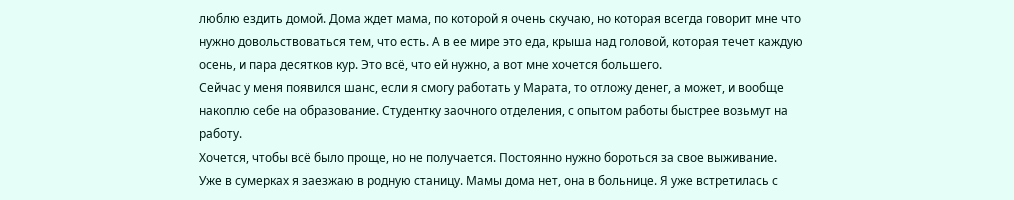люблю ездить домой. Дома ждет мама, по которой я очень скучаю, но которая всегда говорит мне что нужно довольствоваться тем, что есть. А в ее мире это еда, крыша над головой, которая течет каждую осень, и пара десятков кур. Это всё, что ей нужно, а вот мне хочется большего.
Сейчас у меня появился шанс, если я смогу работать у Марата, то отложу денег, а может, и вообще накоплю себе на образование. Студентку заочного отделения, с опытом работы быстрее возьмут на работу.
Хочется, чтобы всё было проще, но не получается. Постоянно нужно бороться за свое выживание.
Уже в сумерках я заезжаю в родную станицу. Мамы дома нет, она в больнице. Я уже встретилась с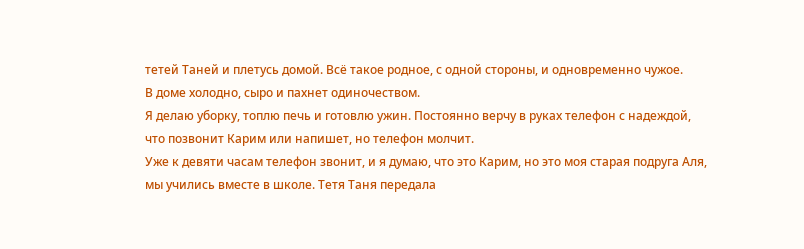тетей Таней и плетусь домой. Всё такое родное, с одной стороны, и одновременно чужое.
В доме холодно, сыро и пахнет одиночеством.
Я делаю уборку, топлю печь и готовлю ужин. Постоянно верчу в руках телефон с надеждой, что позвонит Карим или напишет, но телефон молчит.
Уже к девяти часам телефон звонит, и я думаю, что это Карим, но это моя старая подруга Аля, мы учились вместе в школе. Тетя Таня передала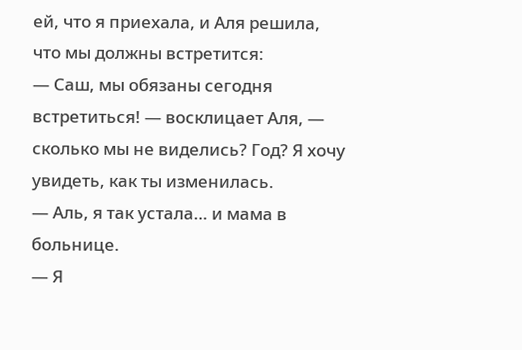ей, что я приехала, и Аля решила, что мы должны встретится:
— Саш, мы обязаны сегодня встретиться! — восклицает Аля, — сколько мы не виделись? Год? Я хочу увидеть, как ты изменилась.
— Аль, я так устала… и мама в больнице.
— Я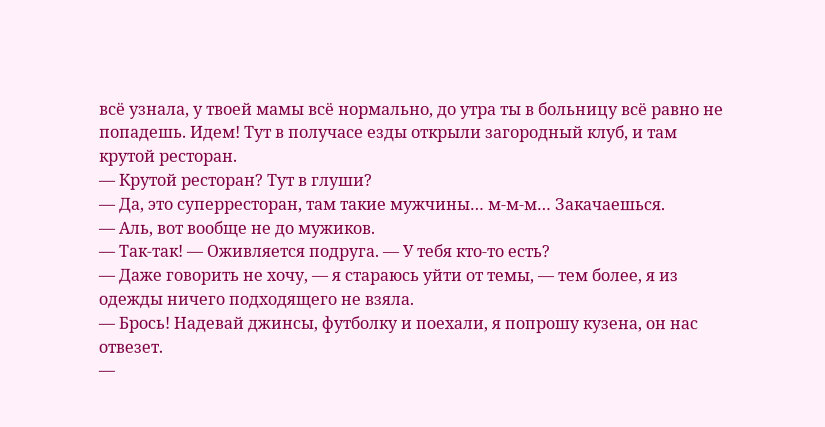всё узнала, у твоей мамы всё нормально, до утра ты в больницу всё равно не попадешь. Идем! Тут в получасе езды открыли загородный клуб, и там крутой ресторан.
— Крутой ресторан? Тут в глуши?
— Да, это суперресторан, там такие мужчины… м-м-м… Закачаешься.
— Аль, вот вообще не до мужиков.
— Так-так! — Оживляется подруга. — У тебя кто-то есть?
— Даже говорить не хочу, — я стараюсь уйти от темы, — тем более, я из одежды ничего подходящего не взяла.
— Брось! Надевай джинсы, футболку и поехали, я попрошу кузена, он нас отвезет.
—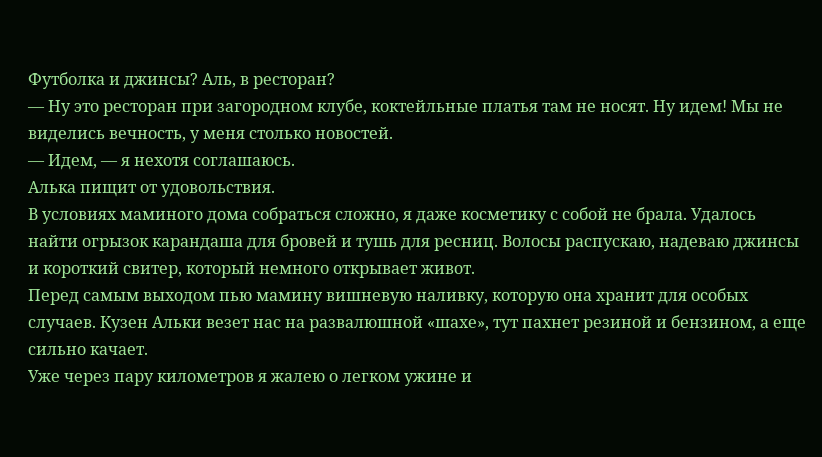Футболка и джинсы? Аль, в ресторан?
— Ну это ресторан при загородном клубе, коктейльные платья там не носят. Ну идем! Мы не виделись вечность, у меня столько новостей.
— Идем, — я нехотя соглашаюсь.
Алька пищит от удовольствия.
В условиях маминого дома собраться сложно, я даже косметику с собой не брала. Удалось найти огрызок карандаша для бровей и тушь для ресниц. Волосы распускаю, надеваю джинсы и короткий свитер, который немного открывает живот.
Перед самым выходом пью мамину вишневую наливку, которую она хранит для особых случаев. Кузен Альки везет нас на развалюшной «шахе», тут пахнет резиной и бензином, а еще сильно качает.
Уже через пару километров я жалею о легком ужине и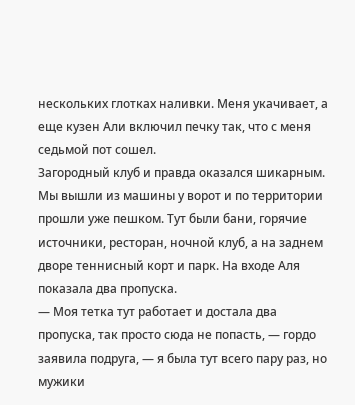нескольких глотках наливки. Меня укачивает, а еще кузен Али включил печку так, что с меня седьмой пот сошел.
Загородный клуб и правда оказался шикарным. Мы вышли из машины у ворот и по территории прошли уже пешком. Тут были бани, горячие источники, ресторан, ночной клуб, а на заднем дворе теннисный корт и парк. На входе Аля показала два пропуска.
— Моя тетка тут работает и достала два пропуска, так просто сюда не попасть, — гордо заявила подруга, — я была тут всего пару раз, но мужики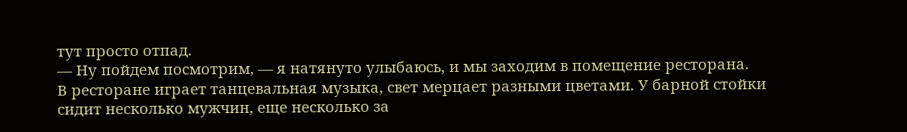тут просто отпад.
— Ну пойдем посмотрим, — я натянуто улыбаюсь, и мы заходим в помещение ресторана.
В ресторане играет танцевальная музыка, свет мерцает разными цветами. У барной стойки сидит несколько мужчин, еще несколько за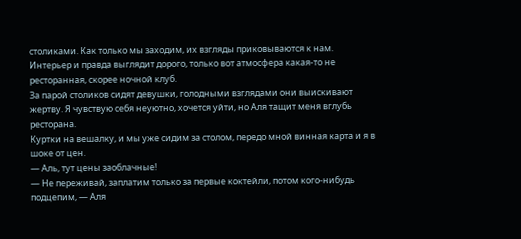столиками. Как только мы заходим, их взгляды приковываются к нам.
Интерьер и правда выглядит дорого, только вот атмосфера какая-то не ресторанная, скорее ночной клуб.
За парой столиков сидят девушки, голодными взглядами они выискивают жертву. Я чувствую себя неуютно, хочется уйти, но Аля тащит меня вглубь ресторана.
Куртки на вешалку, и мы уже сидим за столом, передо мной винная карта и я в шоке от цен.
— Аль, тут цены заоблачные!
— Не переживай, заплатим только за первые коктейли, потом кого-нибудь подцепим, — Аля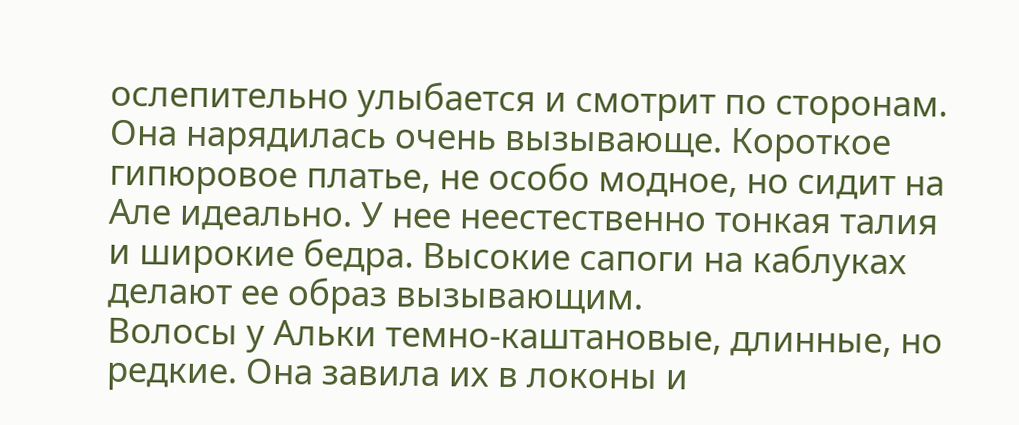ослепительно улыбается и смотрит по сторонам.
Она нарядилась очень вызывающе. Короткое гипюровое платье, не особо модное, но сидит на Але идеально. У нее неестественно тонкая талия и широкие бедра. Высокие сапоги на каблуках делают ее образ вызывающим.
Волосы у Альки темно-каштановые, длинные, но редкие. Она завила их в локоны и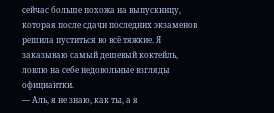сейчас больше похожа на выпускницу, которая после сдачи последних экзаменов решила пуститься во всё тяжкие. Я заказываю самый дешевый коктейль, ловлю на себе недовольные взгляды официантки.
— Аль, я не знаю, как ты, а я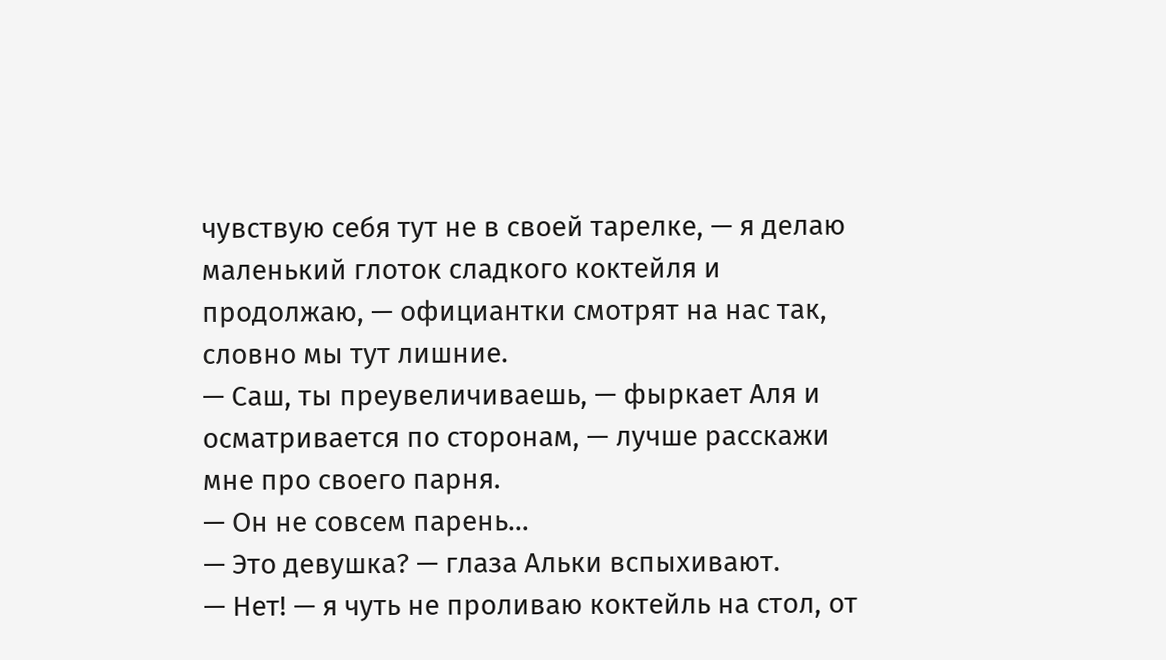чувствую себя тут не в своей тарелке, — я делаю маленький глоток сладкого коктейля и продолжаю, — официантки смотрят на нас так, словно мы тут лишние.
— Саш, ты преувеличиваешь, — фыркает Аля и осматривается по сторонам, — лучше расскажи мне про своего парня.
— Он не совсем парень…
— Это девушка? — глаза Альки вспыхивают.
— Нет! — я чуть не проливаю коктейль на стол, от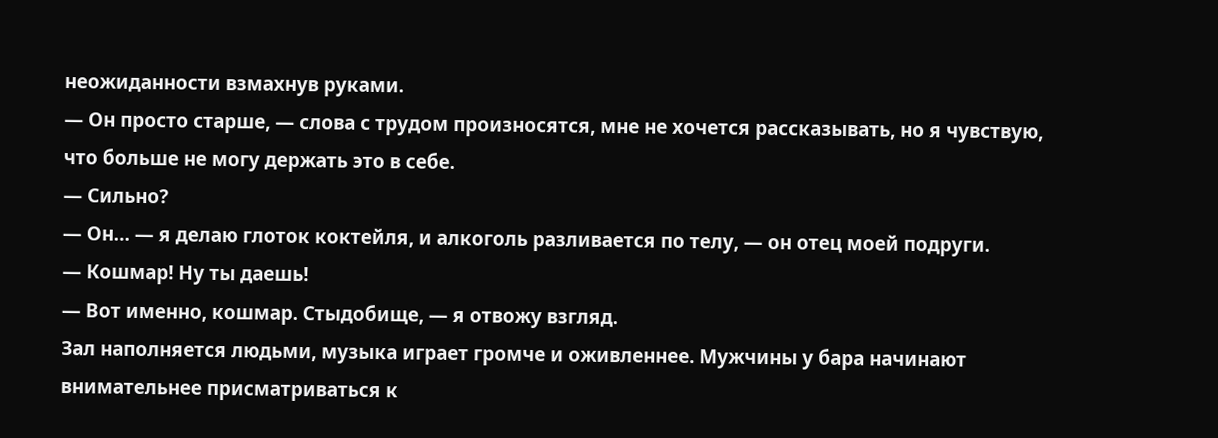неожиданности взмахнув руками.
— Он просто старше, — слова с трудом произносятся, мне не хочется рассказывать, но я чувствую, что больше не могу держать это в себе.
— Сильно?
— Он… — я делаю глоток коктейля, и алкоголь разливается по телу, — он отец моей подруги.
— Кошмар! Ну ты даешь!
— Вот именно, кошмар. Стыдобище, — я отвожу взгляд.
Зал наполняется людьми, музыка играет громче и оживленнее. Мужчины у бара начинают внимательнее присматриваться к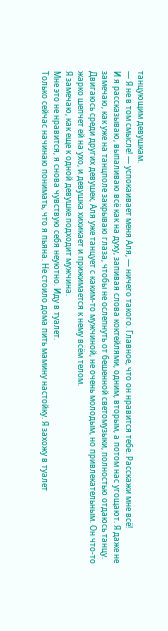танцующим девушкам.
— Я не в том смысле! — успокаивает меня Аля, — ничего такого. Главное, что он нравится тебе. Расскажи мне всё!
И я рассказываю, выпаливаю всё как на духу, запивая слова коктейлями, одним, вторым, а потом нас угощают. Я даже не замечаю, как уже на танцполе закрываю глаза, чтобы не ослепнуть от бешенной светомузыки, полностью отдаюсь танцу.
Двигаюсь среди других девушек, Аля уже танцует с каким-то мужчиной, не очень молодым, но привлекательным. Он что-то жарко шепчет ей на ухо, и девушка хихикает и прижимается к нему всём телом.
Я замечаю, как еще к одной девушке подходит мужчина.
Мне это не нравится, я снова чувствую себя неуютно. Иду в туалет.
Только сейчас начинаю понимать, что я пьяна. Не стоило дома пить мамину настойку. Я захожу в туалет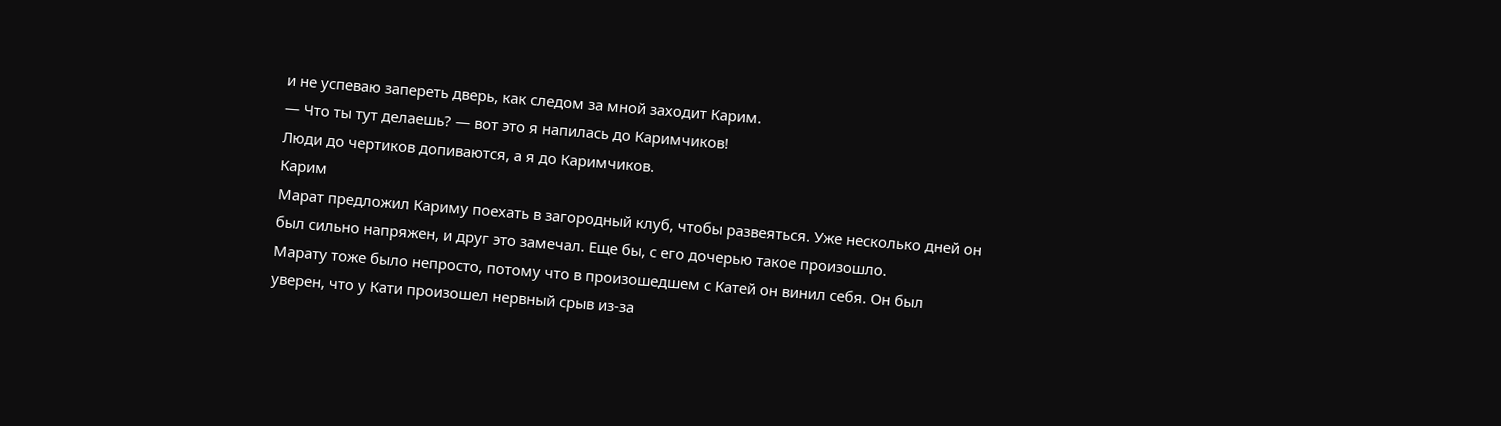и не успеваю запереть дверь, как следом за мной заходит Карим.
— Что ты тут делаешь? — вот это я напилась до Каримчиков!
Люди до чертиков допиваются, а я до Каримчиков.
Карим
Марат предложил Кариму поехать в загородный клуб, чтобы развеяться. Уже несколько дней он был сильно напряжен, и друг это замечал. Еще бы, с его дочерью такое произошло.
Марату тоже было непросто, потому что в произошедшем с Катей он винил себя. Он был уверен, что у Кати произошел нервный срыв из-за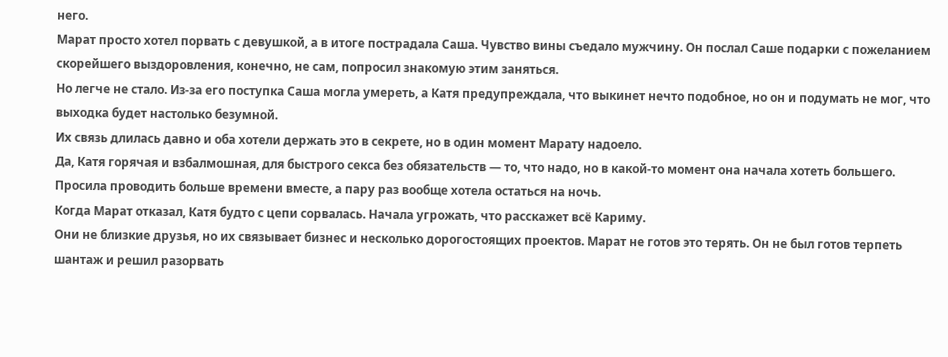него.
Марат просто хотел порвать с девушкой, а в итоге пострадала Саша. Чувство вины съедало мужчину. Он послал Саше подарки с пожеланием скорейшего выздоровления, конечно, не сам, попросил знакомую этим заняться.
Но легче не стало. Из-за его поступка Саша могла умереть, а Катя предупреждала, что выкинет нечто подобное, но он и подумать не мог, что выходка будет настолько безумной.
Их связь длилась давно и оба хотели держать это в секрете, но в один момент Марату надоело.
Да, Катя горячая и взбалмошная, для быстрого секса без обязательств — то, что надо, но в какой-то момент она начала хотеть большего. Просила проводить больше времени вместе, а пару раз вообще хотела остаться на ночь.
Когда Марат отказал, Катя будто с цепи сорвалась. Начала угрожать, что расскажет всё Кариму.
Они не близкие друзья, но их связывает бизнес и несколько дорогостоящих проектов. Марат не готов это терять. Он не был готов терпеть шантаж и решил разорвать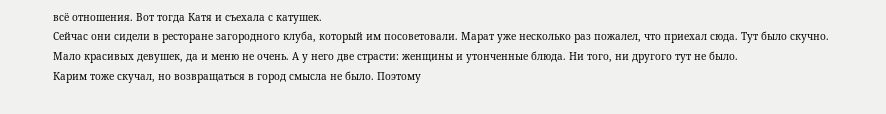всё отношения. Вот тогда Катя и съехала с катушек.
Сейчас они сидели в ресторане загородного клуба, который им посоветовали. Марат уже несколько раз пожалел, что приехал сюда. Тут было скучно. Мало красивых девушек, да и меню не очень. А у него две страсти: женщины и утонченные блюда. Ни того, ни другого тут не было.
Карим тоже скучал, но возвращаться в город смысла не было. Поэтому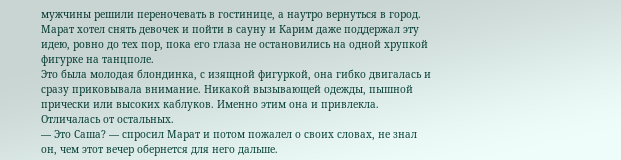мужчины решили переночевать в гостинице, а наутро вернуться в город.
Марат хотел снять девочек и пойти в сауну и Карим даже поддержал эту идею, ровно до тех пор, пока его глаза не остановились на одной хрупкой фигурке на танцполе.
Это была молодая блондинка, с изящной фигуркой, она гибко двигалась и сразу приковывала внимание. Никакой вызывающей одежды, пышной прически или высоких каблуков. Именно этим она и привлекла. Отличалась от остальных.
— Это Саша? — спросил Марат и потом пожалел о своих словах, не знал он, чем этот вечер обернется для него дальше.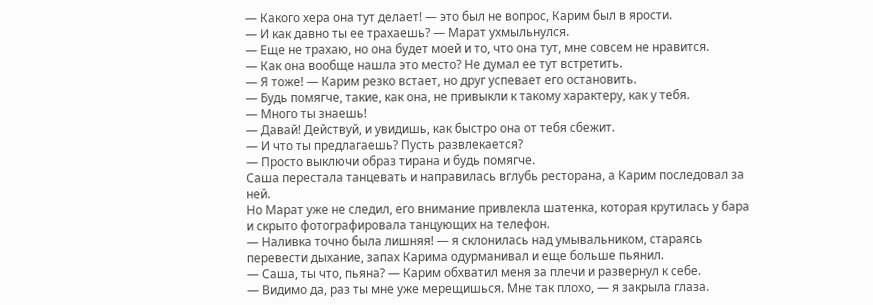— Какого хера она тут делает! — это был не вопрос, Карим был в ярости.
— И как давно ты ее трахаешь? — Марат ухмыльнулся.
— Еще не трахаю, но она будет моей и то, что она тут, мне совсем не нравится.
— Как она вообще нашла это место? Не думал ее тут встретить.
— Я тоже! — Карим резко встает, но друг успевает его остановить.
— Будь помягче, такие, как она, не привыкли к такому характеру, как у тебя.
— Много ты знаешь!
— Давай! Действуй, и увидишь, как быстро она от тебя сбежит.
— И что ты предлагаешь? Пусть развлекается?
— Просто выключи образ тирана и будь помягче.
Саша перестала танцевать и направилась вглубь ресторана, а Карим последовал за ней.
Но Марат уже не следил, его внимание привлекла шатенка, которая крутилась у бара и скрыто фотографировала танцующих на телефон.
— Наливка точно была лишняя! — я склонилась над умывальником, стараясь перевести дыхание, запах Карима одурманивал и еще больше пьянил.
— Саша, ты что, пьяна? — Карим обхватил меня за плечи и развернул к себе.
— Видимо да, раз ты мне уже мерещишься. Мне так плохо, — я закрыла глаза.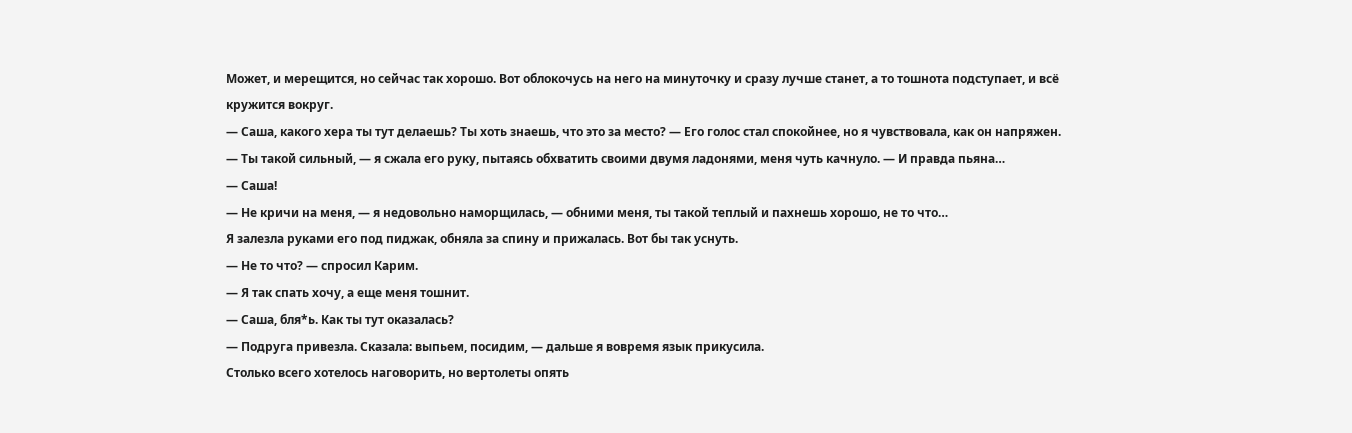Может, и мерещится, но сейчас так хорошо. Вот облокочусь на него на минуточку и сразу лучше станет, а то тошнота подступает, и всё кружится вокруг.
— Саша, какого хера ты тут делаешь? Ты хоть знаешь, что это за место? — Его голос стал спокойнее, но я чувствовала, как он напряжен.
— Ты такой сильный, — я сжала его руку, пытаясь обхватить своими двумя ладонями, меня чуть качнуло. — И правда пьяна…
— Саша!
— Не кричи на меня, — я недовольно наморщилась, — обними меня, ты такой теплый и пахнешь хорошо, не то что…
Я залезла руками его под пиджак, обняла за спину и прижалась. Вот бы так уснуть.
— Не то что? — спросил Карим.
— Я так спать хочу, а еще меня тошнит.
— Саша, бля*ь. Как ты тут оказалась?
— Подруга привезла. Сказала: выпьем, посидим, — дальше я вовремя язык прикусила.
Столько всего хотелось наговорить, но вертолеты опять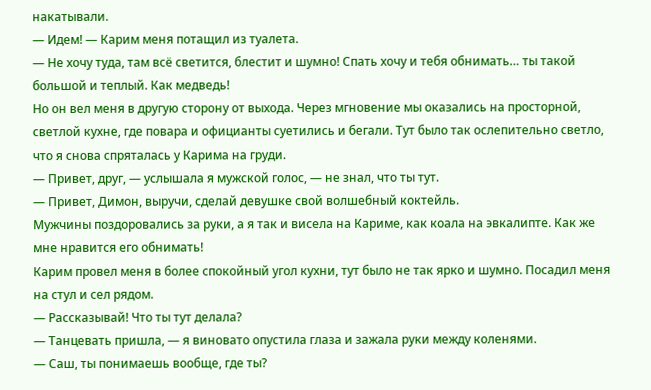накатывали.
— Идем! — Карим меня потащил из туалета.
— Не хочу туда, там всё светится, блестит и шумно! Спать хочу и тебя обнимать… ты такой большой и теплый. Как медведь!
Но он вел меня в другую сторону от выхода. Через мгновение мы оказались на просторной, светлой кухне, где повара и официанты суетились и бегали. Тут было так ослепительно светло, что я снова спряталась у Карима на груди.
— Привет, друг, — услышала я мужской голос, — не знал, что ты тут.
— Привет, Димон, выручи, сделай девушке свой волшебный коктейль.
Мужчины поздоровались за руки, а я так и висела на Кариме, как коала на эвкалипте. Как же мне нравится его обнимать!
Карим провел меня в более спокойный угол кухни, тут было не так ярко и шумно. Посадил меня на стул и сел рядом.
— Рассказывай! Что ты тут делала?
— Танцевать пришла, — я виновато опустила глаза и зажала руки между коленями.
— Саш, ты понимаешь вообще, где ты?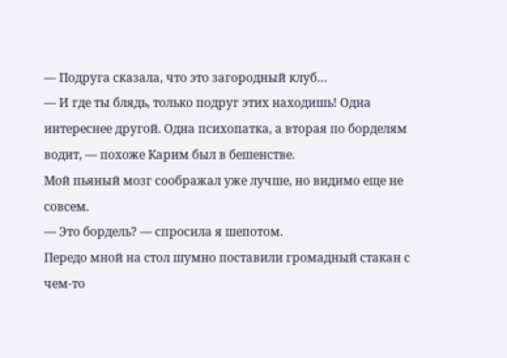— Подруга сказала, что это загородный клуб…
— И где ты блядь, только подруг этих находишь! Одна интереснее другой. Одна психопатка, а вторая по борделям водит, — похоже Карим был в бешенстве.
Мой пьяный мозг соображал уже лучше, но видимо еще не совсем.
— Это бордель? — спросила я шепотом.
Передо мной на стол шумно поставили громадный стакан с чем-то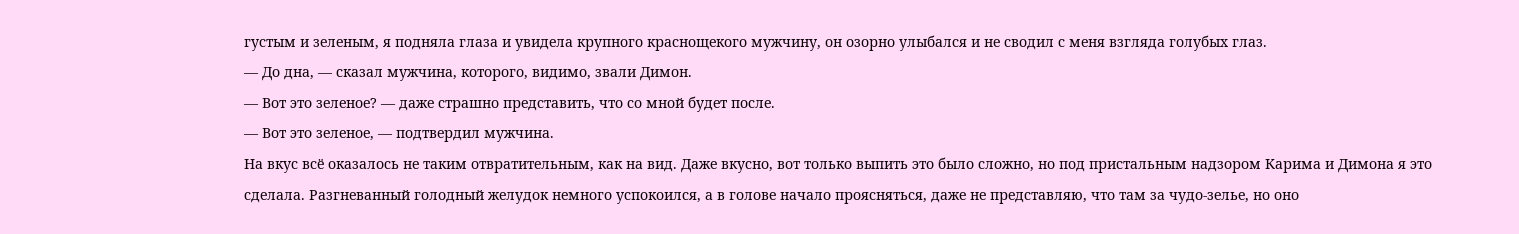густым и зеленым, я подняла глаза и увидела крупного краснощекого мужчину, он озорно улыбался и не сводил с меня взгляда голубых глаз.
— До дна, — сказал мужчина, которого, видимо, звали Димон.
— Вот это зеленое? — даже страшно представить, что со мной будет после.
— Вот это зеленое, — подтвердил мужчина.
На вкус всё оказалось не таким отвратительным, как на вид. Даже вкусно, вот только выпить это было сложно, но под пристальным надзором Карима и Димона я это сделала. Разгневанный голодный желудок немного успокоился, а в голове начало проясняться, даже не представляю, что там за чудо-зелье, но оно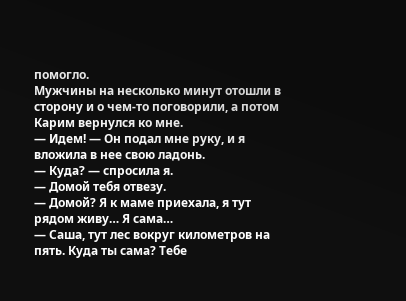помогло.
Мужчины на несколько минут отошли в сторону и о чем-то поговорили, а потом Карим вернулся ко мне.
— Идем! — Он подал мне руку, и я вложила в нее свою ладонь.
— Куда? — спросила я.
— Домой тебя отвезу.
— Домой? Я к маме приехала, я тут рядом живу… Я сама…
— Саша, тут лес вокруг километров на пять. Куда ты сама? Тебе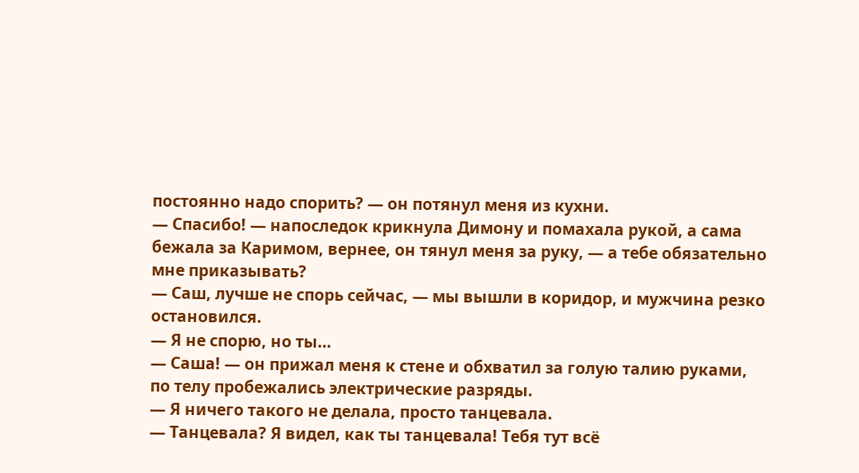постоянно надо спорить? — он потянул меня из кухни.
— Спасибо! — напоследок крикнула Димону и помахала рукой, а сама бежала за Каримом, вернее, он тянул меня за руку, — а тебе обязательно мне приказывать?
— Саш, лучше не спорь сейчас, — мы вышли в коридор, и мужчина резко остановился.
— Я не спорю, но ты…
— Саша! — он прижал меня к стене и обхватил за голую талию руками, по телу пробежались электрические разряды.
— Я ничего такого не делала, просто танцевала.
— Танцевала? Я видел, как ты танцевала! Тебя тут всё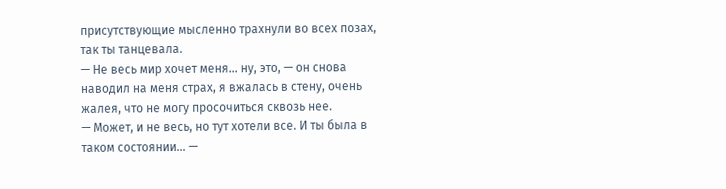присутствующие мысленно трахнули во всех позах, так ты танцевала.
— Не весь мир хочет меня… ну, это, — он снова наводил на меня страх, я вжалась в стену, очень жалея, что не могу просочиться сквозь нее.
— Может, и не весь, но тут хотели все. И ты была в таком состоянии… —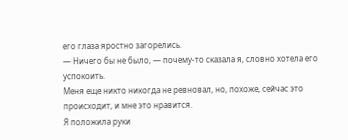его глаза яростно загорелись.
— Ничего бы не было, — почему-то сказала я, словно хотела его успокоить.
Меня еще никто никогда не ревновал, но, похоже, сейчас это происходит, и мне это нравится.
Я положила руки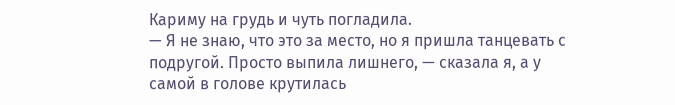Кариму на грудь и чуть погладила.
— Я не знаю, что это за место, но я пришла танцевать с подругой. Просто выпила лишнего, — сказала я, а у самой в голове крутилась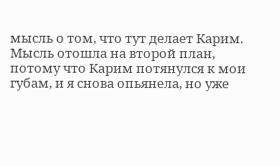мысль о том, что тут делает Карим.
Мысль отошла на второй план, потому что Карим потянулся к мои губам, и я снова опьянела, но уже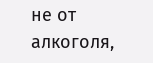не от алкоголя,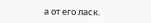а от его ласк.